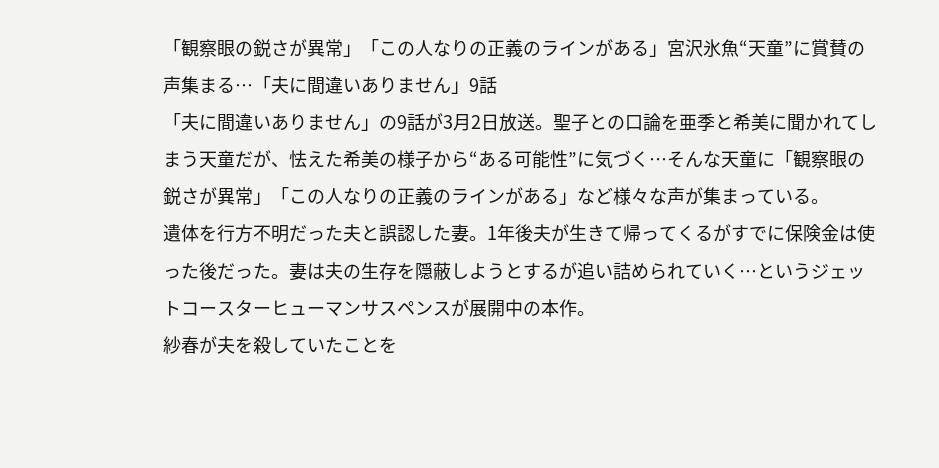「観察眼の鋭さが異常」「この人なりの正義のラインがある」宮沢氷魚“天童”に賞賛の声集まる…「夫に間違いありません」9話
「夫に間違いありません」の9話が3月2日放送。聖子との口論を亜季と希美に聞かれてしまう天童だが、怯えた希美の様子から“ある可能性”に気づく…そんな天童に「観察眼の鋭さが異常」「この人なりの正義のラインがある」など様々な声が集まっている。
遺体を行方不明だった夫と誤認した妻。1年後夫が生きて帰ってくるがすでに保険金は使った後だった。妻は夫の生存を隠蔽しようとするが追い詰められていく…というジェットコースターヒューマンサスペンスが展開中の本作。
紗春が夫を殺していたことを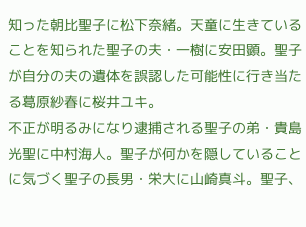知った朝比聖子に松下奈緒。天童に生きていることを知られた聖子の夫・一樹に安田顕。聖子が自分の夫の遺体を誤認した可能性に行き当たる葛原紗春に桜井ユキ。
不正が明るみになり逮捕される聖子の弟・貴島光聖に中村海人。聖子が何かを隠していることに気づく聖子の長男・栄大に山崎真斗。聖子、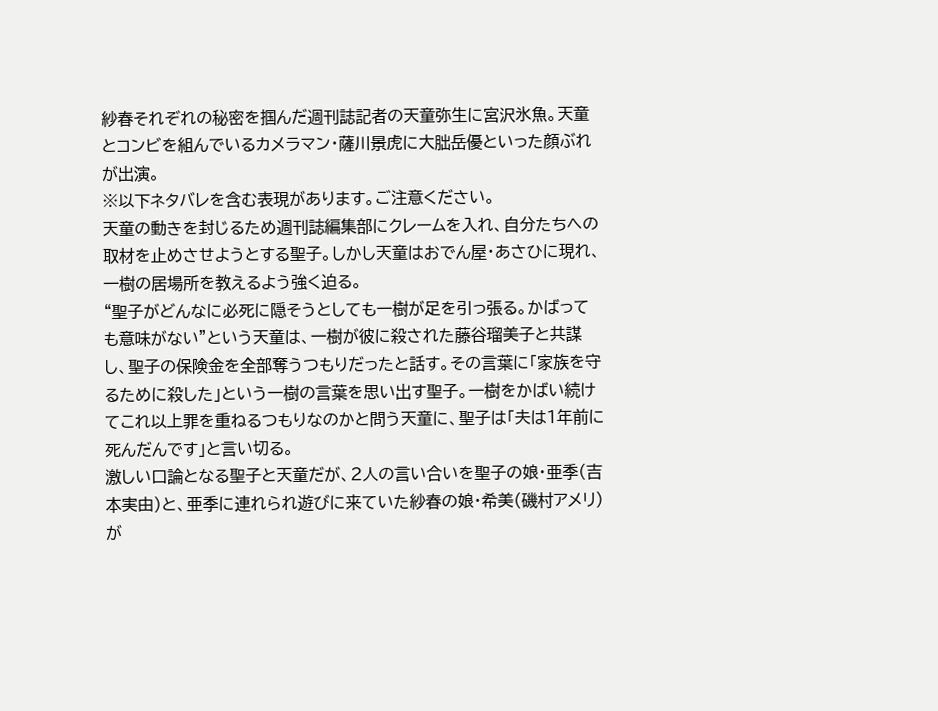紗春それぞれの秘密を掴んだ週刊誌記者の天童弥生に宮沢氷魚。天童とコンビを組んでいるカメラマン・薩川景虎に大朏岳優といった顔ぶれが出演。
※以下ネタバレを含む表現があります。ご注意ください。
天童の動きを封じるため週刊誌編集部にクレームを入れ、自分たちへの取材を止めさせようとする聖子。しかし天童はおでん屋・あさひに現れ、一樹の居場所を教えるよう強く迫る。
“聖子がどんなに必死に隠そうとしても一樹が足を引っ張る。かばっても意味がない”という天童は、一樹が彼に殺された藤谷瑠美子と共謀し、聖子の保険金を全部奪うつもりだったと話す。その言葉に「家族を守るために殺した」という一樹の言葉を思い出す聖子。一樹をかばい続けてこれ以上罪を重ねるつもりなのかと問う天童に、聖子は「夫は1年前に死んだんです」と言い切る。
激しい口論となる聖子と天童だが、2人の言い合いを聖子の娘・亜季(吉本実由)と、亜季に連れられ遊びに来ていた紗春の娘・希美(磯村アメリ)が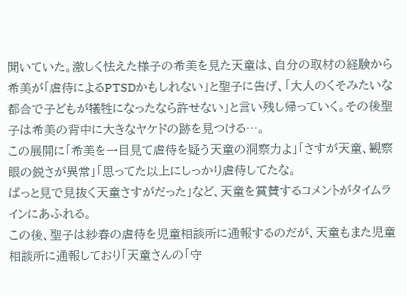聞いていた。激しく怯えた様子の希美を見た天童は、自分の取材の経験から希美が「虐待によるPTSDかもしれない」と聖子に告げ、「大人のくそみたいな都合で子どもが犠牲になったなら許せない」と言い残し帰っていく。その後聖子は希美の背中に大きなヤケドの跡を見つける…。
この展開に「希美を一目見て虐待を疑う天童の洞察力よ」「さすが天童、観察眼の鋭さが異常」「思ってた以上にしっかり虐待してたな。
ぱっと見で見抜く天童さすがだった」など、天童を賞賛するコメントがタイムラインにあふれる。
この後、聖子は紗春の虐待を児童相談所に通報するのだが、天童もまた児童相談所に通報しており「天童さんの「守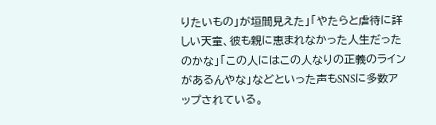りたいもの」が垣間見えた」「やたらと虐待に詳しい天童、彼も親に恵まれなかった人生だったのかな」「この人にはこの人なりの正義のラインがあるんやな」などといった声もSNSに多数アップされている。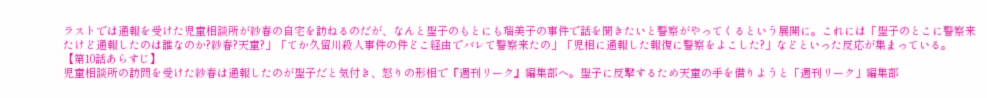ラストでは通報を受けた児童相談所が紗春の自宅を訪ねるのだが、なんと聖子のもとにも瑠美子の事件で話を聞きたいと警察がやってくるという展開に。これには「聖子のとこに警察来たけど通報したのは誰なのか?紗春?天童?」「てか久留川殺人事件の件どこ経由でバレて警察来たの」「児相に通報した報復に警察をよこした?」などといった反応が集まっている。
【第10話あらすじ】
児童相談所の訪問を受けた紗春は通報したのが聖子だと気付き、怒りの形相で『週刊リーク』編集部へ。聖子に反撃するため天童の手を借りようと「週刊リーク」編集部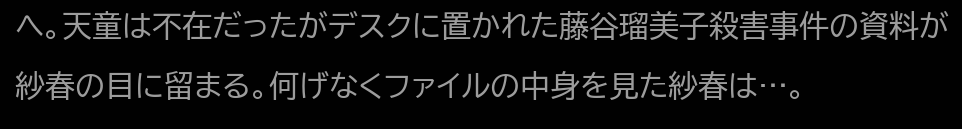へ。天童は不在だったがデスクに置かれた藤谷瑠美子殺害事件の資料が紗春の目に留まる。何げなくファイルの中身を見た紗春は…。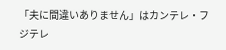「夫に間違いありません」はカンテレ・フジテレ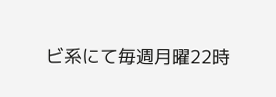ビ系にて毎週月曜22時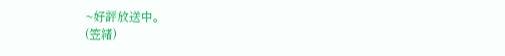~好評放送中。
(笠緒)